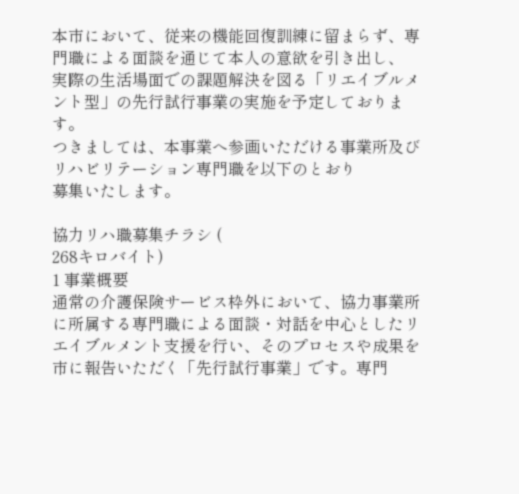本市において、従来の機能回復訓練に留まらず、専門職による面談を通じて本人の意欲を引き出し、
実際の生活場面での課題解決を図る「リエイブルメント型」の先行試行事業の実施を予定しております。
つきましては、本事業へ参画いただける事業所及びリハビリテーション専門職を以下のとおり
募集いたします。

協力リハ職募集チラシ (
268キロバイト)
1 事業概要
通常の介護保険サービス枠外において、協力事業所に所属する専門職による面談・対話を中心としたリエイブルメント支援を行い、そのプロセスや成果を市に報告いただく「先行試行事業」です。専門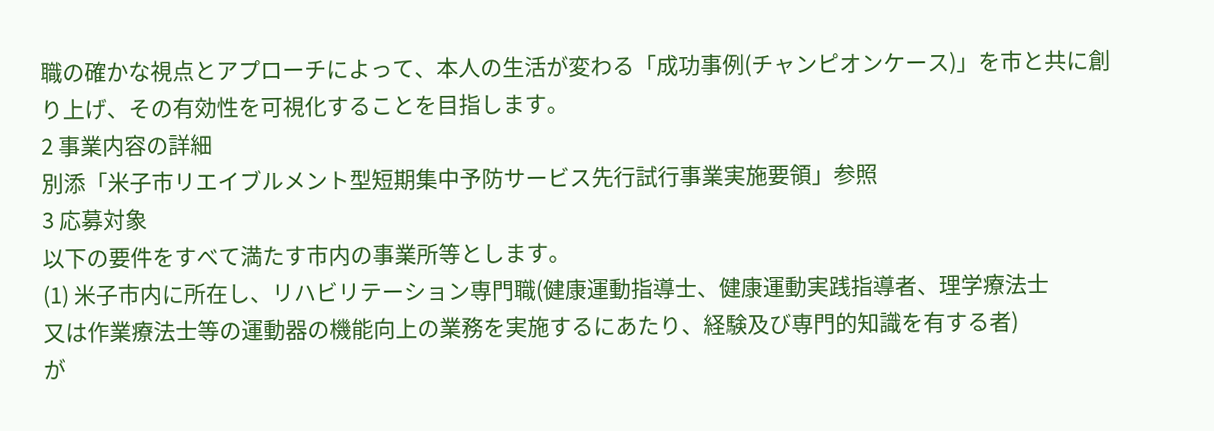職の確かな視点とアプローチによって、本人の生活が変わる「成功事例(チャンピオンケース)」を市と共に創り上げ、その有効性を可視化することを目指します。
2 事業内容の詳細
別添「米子市リエイブルメント型短期集中予防サービス先行試行事業実施要領」参照
3 応募対象
以下の要件をすべて満たす市内の事業所等とします。
(1) 米子市内に所在し、リハビリテーション専門職(健康運動指導士、健康運動実践指導者、理学療法士
又は作業療法士等の運動器の機能向上の業務を実施するにあたり、経験及び専門的知識を有する者)
が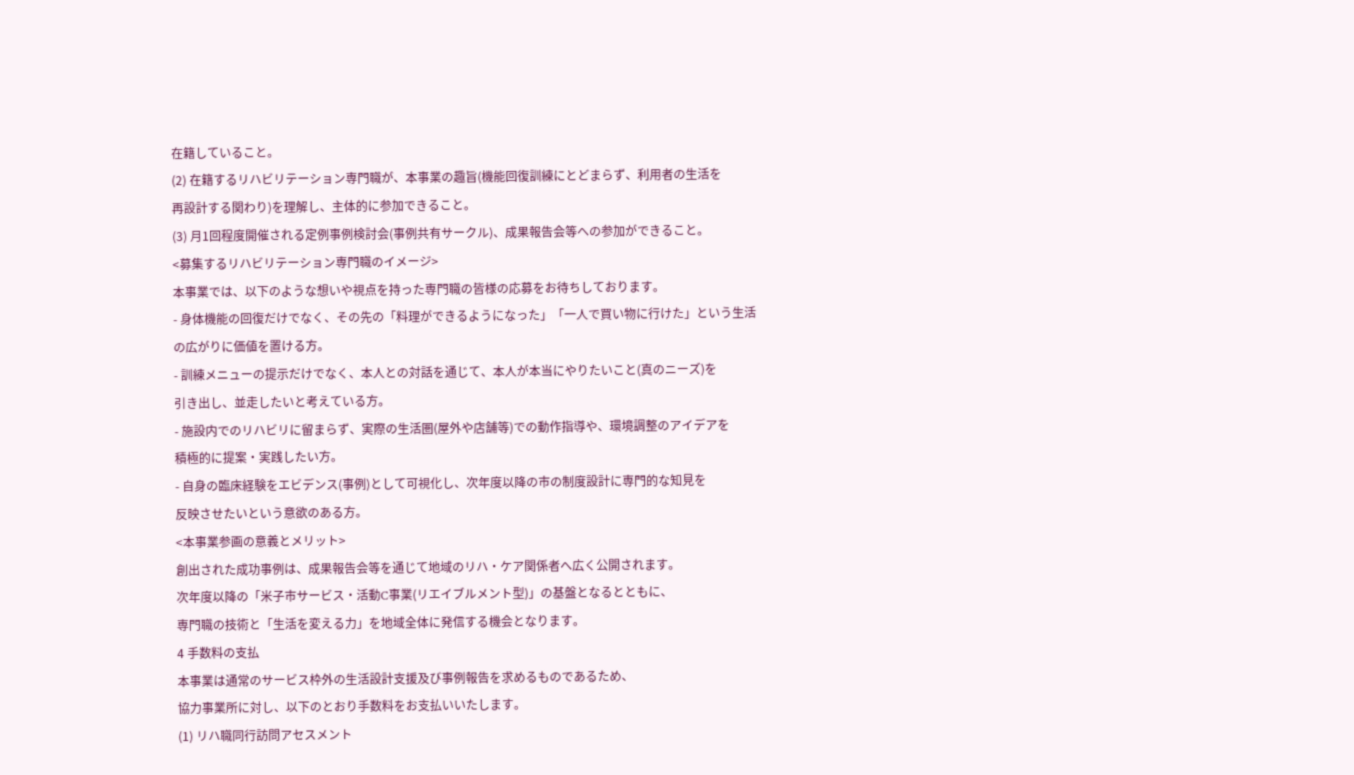在籍していること。
(2) 在籍するリハビリテーション専門職が、本事業の趣旨(機能回復訓練にとどまらず、利用者の生活を
再設計する関わり)を理解し、主体的に参加できること。
(3) 月1回程度開催される定例事例検討会(事例共有サークル)、成果報告会等への参加ができること。
<募集するリハビリテーション専門職のイメージ>
本事業では、以下のような想いや視点を持った専門職の皆様の応募をお待ちしております。
- 身体機能の回復だけでなく、その先の「料理ができるようになった」「一人で買い物に行けた」という生活
の広がりに価値を置ける方。
- 訓練メニューの提示だけでなく、本人との対話を通じて、本人が本当にやりたいこと(真のニーズ)を
引き出し、並走したいと考えている方。
- 施設内でのリハビリに留まらず、実際の生活圏(屋外や店舗等)での動作指導や、環境調整のアイデアを
積極的に提案・実践したい方。
- 自身の臨床経験をエビデンス(事例)として可視化し、次年度以降の市の制度設計に専門的な知見を
反映させたいという意欲のある方。
<本事業参画の意義とメリット>
創出された成功事例は、成果報告会等を通じて地域のリハ・ケア関係者へ広く公開されます。
次年度以降の「米子市サービス・活動C事業(リエイブルメント型)」の基盤となるとともに、
専門職の技術と「生活を変える力」を地域全体に発信する機会となります。
4 手数料の支払
本事業は通常のサービス枠外の生活設計支援及び事例報告を求めるものであるため、
協力事業所に対し、以下のとおり手数料をお支払いいたします。
(1) リハ職同行訪問アセスメント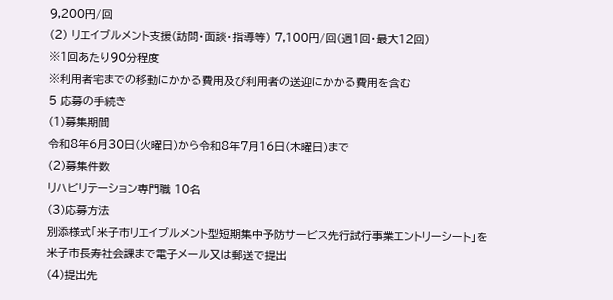9,200円/回
(2) リエイブルメント支援(訪問・面談・指導等) 7,100円/回(週1回・最大12回)
※1回あたり90分程度
※利用者宅までの移動にかかる費用及び利用者の送迎にかかる費用を含む
5 応募の手続き
(1)募集期間
令和8年6月30日(火曜日)から令和8年7月16日(木曜日)まで
(2)募集件数
リハビリテーション専門職 10名
(3)応募方法
別添様式「米子市リエイブルメント型短期集中予防サービス先行試行事業エントリーシート」を
米子市長寿社会課まで電子メール又は郵送で提出
(4)提出先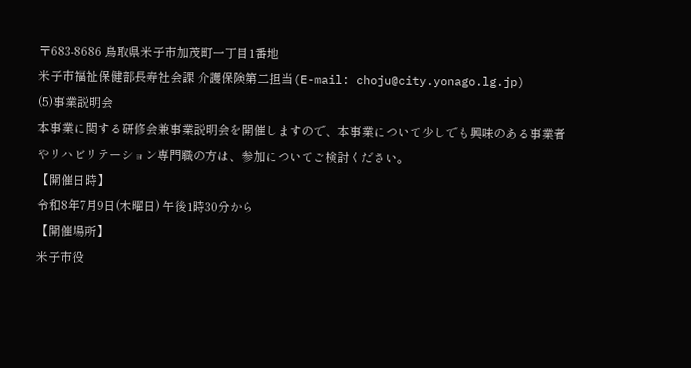〒683-8686 鳥取県米子市加茂町一丁目1番地
米子市福祉保健部長寿社会課 介護保険第二担当(E-mail: choju@city.yonago.lg.jp)
(5)事業説明会
本事業に関する研修会兼事業説明会を開催しますので、本事業について少しでも興味のある事業者
やリハビリテーション専門職の方は、参加についてご検討ください。
【開催日時】
令和8年7月9日(木曜日) 午後1時30分から
【開催場所】
米子市役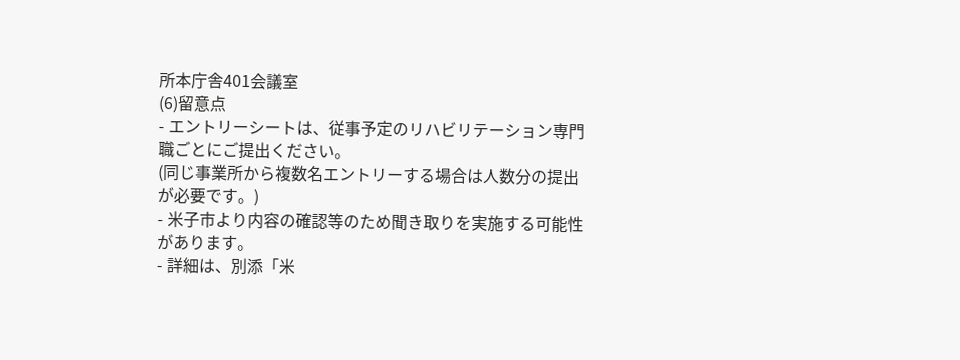所本庁舎401会議室
(6)留意点
- エントリーシートは、従事予定のリハビリテーション専門職ごとにご提出ください。
(同じ事業所から複数名エントリーする場合は人数分の提出が必要です。)
- 米子市より内容の確認等のため聞き取りを実施する可能性があります。
- 詳細は、別添「米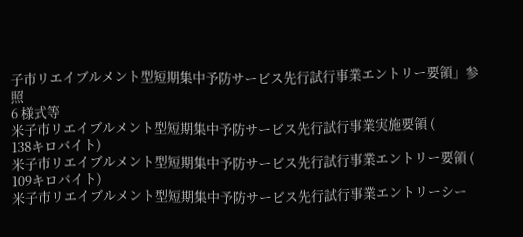子市リエイブルメント型短期集中予防サービス先行試行事業エントリー要領」参照
6 様式等
米子市リエイブルメント型短期集中予防サービス先行試行事業実施要領 (
138キロバイト)
米子市リエイブルメント型短期集中予防サービス先行試行事業エントリー要領 (
109キロバイト)
米子市リエイブルメント型短期集中予防サービス先行試行事業エントリーシー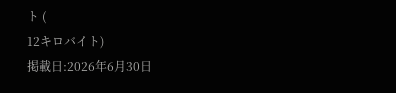ト (
12キロバイト)
掲載日:2026年6月30日